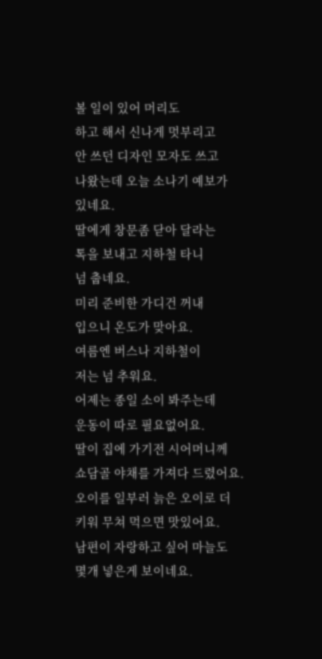볼 일이 있어 머리도
하고 해서 신나게 멋부리고
안 쓰던 디자인 모자도 쓰고
나왔는데 오늘 소나기 예보가
있네요.
딸에게 창문좀 닫아 달라는
톡을 보내고 지하철 타니
넘 춥네요.
미리 준비한 가디건 꺼내
입으니 온도가 맞아요.
여름엔 버스나 지하철이
저는 넘 추워요.
어제는 종일 소이 봐주는데
운동이 따로 필요없어요.
딸이 집에 가기전 시어머니께
쇼담골 야채를 가져다 드렸어요.
오이를 일부러 늙은 오이로 더
키워 무쳐 먹으면 맛있어요.
남편이 자랑하고 싶어 마늘도
몇개 넣은게 보이네요.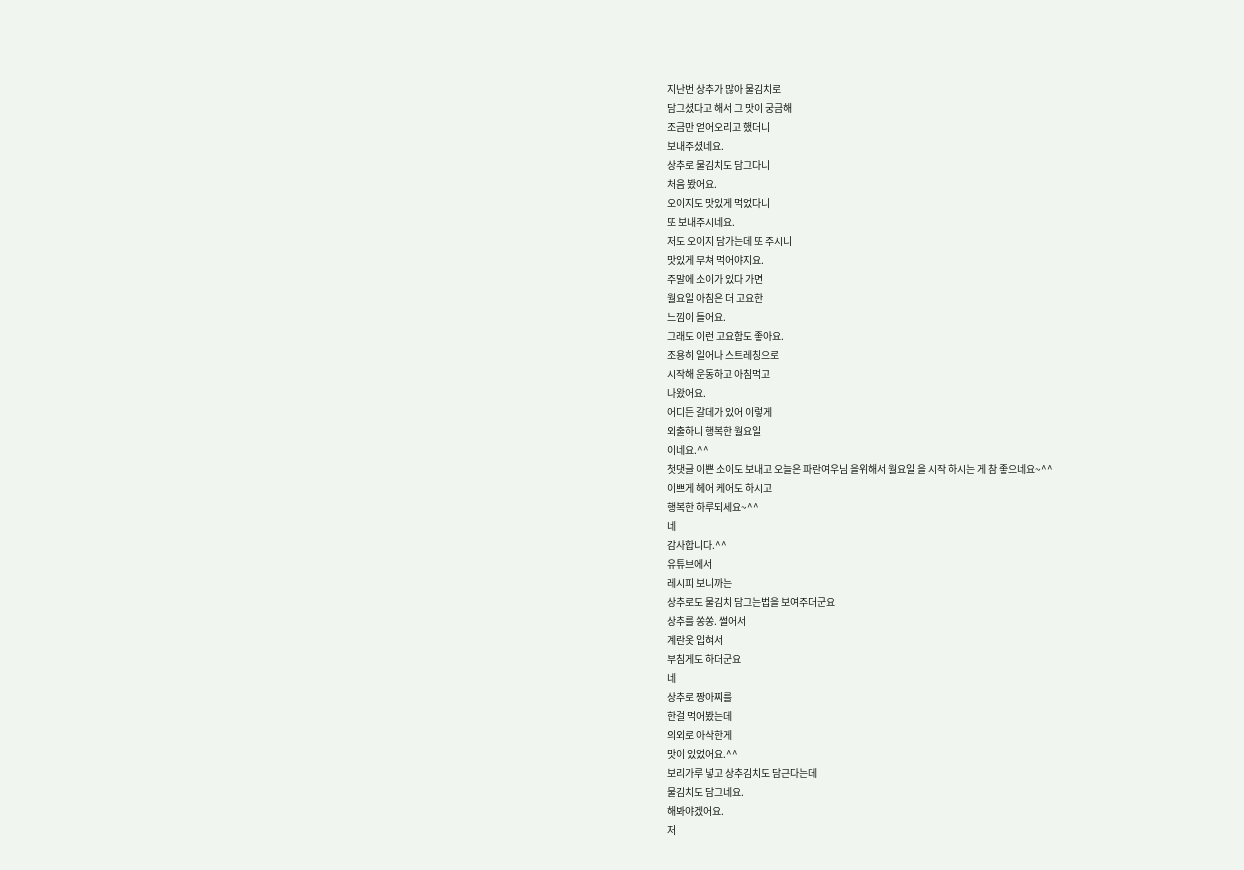지난번 상추가 많아 물김치로
담그셨다고 해서 그 맛이 궁금해
조금만 얻어오리고 했더니
보내주셨네요.
상추로 물김치도 담그다니
처음 봤어요.
오이지도 맛있게 먹었다니
또 보내주시네요.
저도 오이지 담가는데 또 주시니
맛있게 무쳐 먹어야지요.
주말에 소이가 있다 가면
월요일 아침은 더 고요한
느낌이 들어요.
그래도 이런 고요함도 좋아요.
조용히 일어나 스트레칭으로
시작해 운동하고 아침먹고
나왔어요.
어디든 갈데가 있어 이렇게
외출하니 행복한 월요일
이네요.^^
첫댓글 이쁜 소이도 보내고 오늘은 파란여우님 을위해서 월요일 을 시작 하시는 게 참 좋으네요~^^
이쁘게 헤어 케어도 하시고
행복한 하루되세요~^^
네
감사합니다.^^
유튜브에서
레시피 보니까는
상추로도 물김치 담그는법을 보여주더군요
상추를 쏭쏭. 썰어서
계란옷 입혀서
부침게도 하더군요
네
상추로 짱아찌를
한걸 먹어봤는데
의외로 아삭한게
맛이 있었어요.^^
보리가루 넣고 상추김치도 담근다는데
물김치도 담그네요.
해봐야겠어요.
저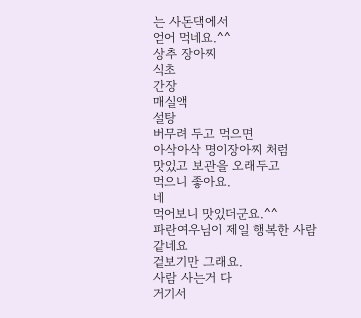는 사돈댁에서
얻어 먹네요.^^
상추 장아찌
식초
간장
매실액
설탕
버무려 두고 먹으면
아삭아삭 명이장아찌 처럼
맛있고 보관을 오래두고
먹으니 좋아요.
네
먹어보니 맛있더군요.^^
파란여우님이 제일 행복한 사람같네요
겉보기만 그래요.
사람 사는거 다
거기서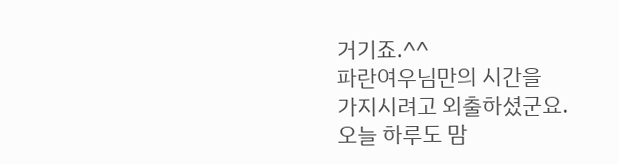거기죠.^^
파란여우님만의 시간을
가지시려고 외출하셨군요.
오늘 하루도 맘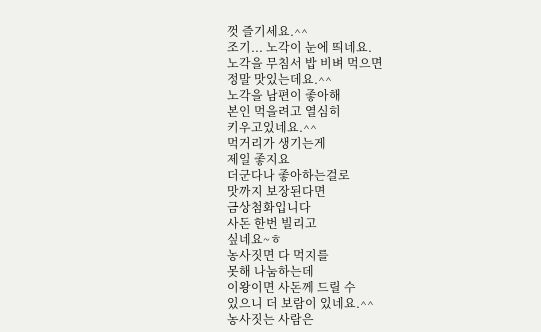껏 즐기세요.^^
조기... 노각이 눈에 띄네요.
노각을 무침서 밥 비벼 먹으면
정말 맛있는데요.^^
노각을 남편이 좋아해
본인 먹을려고 열심히
키우고있네요.^^
먹거리가 생기는게
제일 좋지요
더군다나 좋아하는걸로
맛까지 보장된다면
금상첨화입니다
사돈 한번 빌리고
싶네요~ㅎ
농사짓면 다 먹지를
못해 나눔하는데
이왕이면 사돈께 드릴 수
있으니 더 보람이 있네요.^^
농사짓는 사람은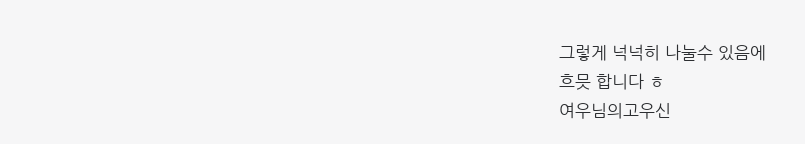그렇게 넉넉히 나눌수 있음에
흐믓 합니다 ㅎ
여우님의고우신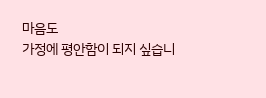마음도
가정에 평안함이 되지 싶습니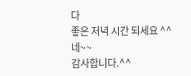다
좋은 저녁 시간 되세요 ^^
네~~
감사합니다.^^